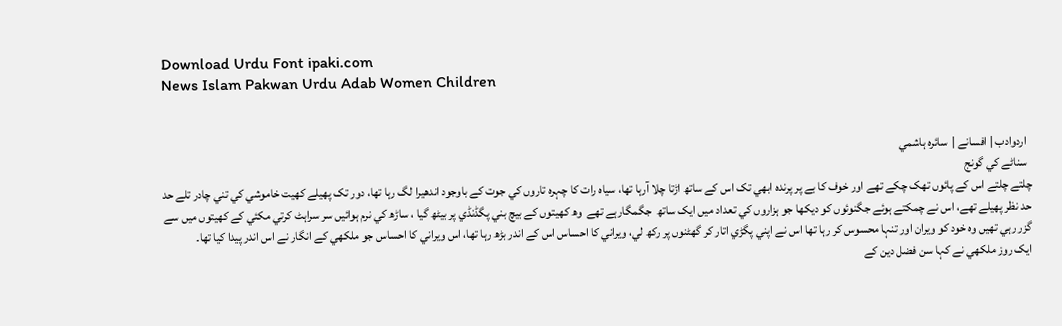Download Urdu Font ipaki.com
News Islam Pakwan Urdu Adab Women Children


  اردوادب | افسانے |  سائرہ ہاشمي
  سناٹے کي گونج
چلتے چلتے اس کے پائوں تھک چکے تھے اور خوف کا بے پر پرندہ ابھي تک اس کے ساتھ اڑتا چلا آرہا تھا، سياہ رات کا چہرہ تاروں کي جوت کے باوجود اندھيرا لگ رہا تھا، دور تک پھيلے کھيت خاموشي کي تني چادر تلے حد حد نظر پھيلے تھے، اس نے چمکتے ہوئے جگنوئوں کو ديکھا جو ہزاروں کي تعداد ميں ايک ساتھ  جگمگارہے تھے  وھ کھيتوں کے بيچ بني پگڈنڈي پر بيٹھ گيا ، ساڑھ کي نرم ہوائيں سر سراہٹ کرتي مکئي کے کھيتوں ميں سے گزر رہي تھيں وہ خود کو ويران اور تنہا محسوس کر رہا تھا اس نے اپني پگڑي اتار کر گھٹنوں پر رکھ لي، ويراني کا احساس اس کے اندر بڑھ رہا تھا، اس ويراني کا احساس جو ملکھي کے انگار نے اس اندر پيدا کيا تھا۔
ايک روز ملکھي نے کہا سن فضل دين کے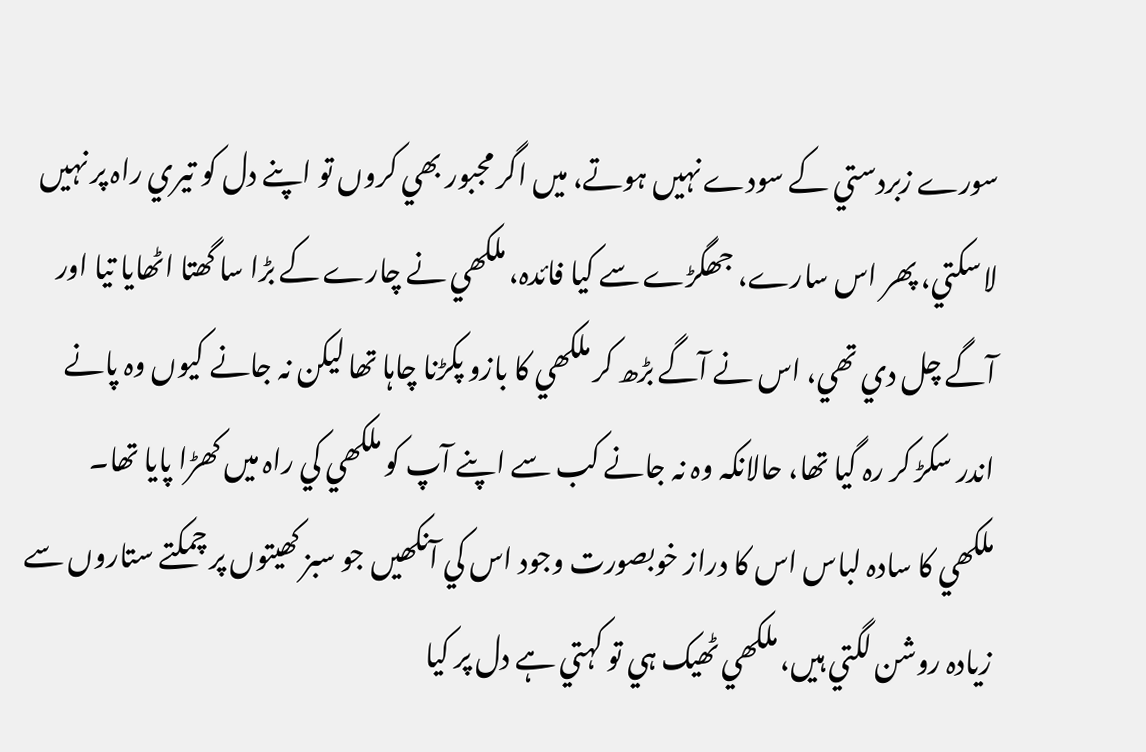سورے زبردستي کے سودے نہيں ہوتے، ميں اگر مجبور بھي کروں تو اپنے دل کو تيري راہ پر نہيں لاسکتي، پھر اس سارے، جھگڑے سے کيا فائدہ، ملکھي نے چارے کے بڑا سا گھتا اٹھايا تيا اور آگے چل دي تھي، اس نے آگے بڑھ کر ملکھي کا بازو پکڑنا چاہا تھا ليکن نہ جانے کيوں وہ پانے اندر سکڑ کر رہ گيا تھا، حالانکہ وہ نہ جانے کب سے اپنے آپ کو ملکھي کي راہ ميں کھڑا پايا تھا۔
ملکھي کا سادہ لباس اس کا دراز خوبصورت وجود اس کي آنکھيں جو سبز کھيتوں پر چمکتے ستاروں سے زيادہ روشن لگتي ہيں، ملکھي ٹھيک ہي تو کہتي ہے دل پر کيا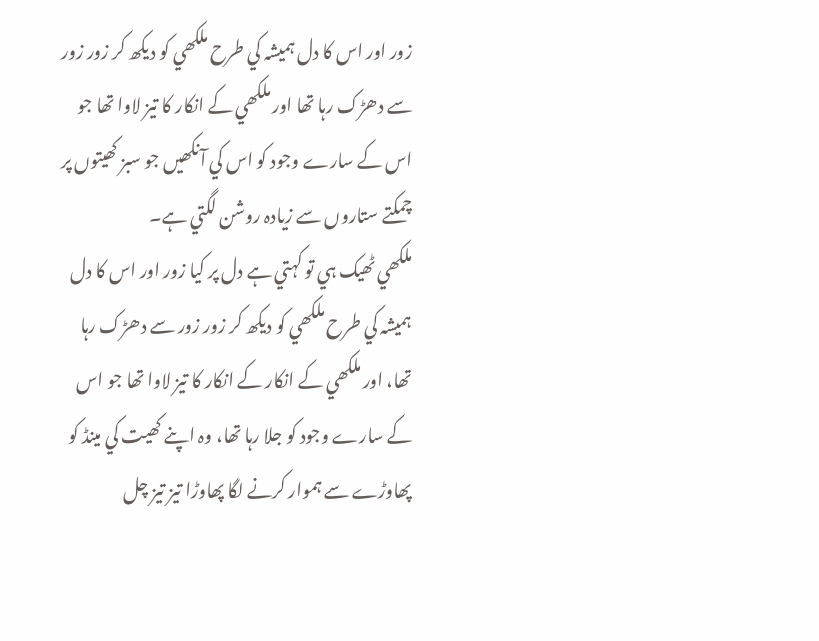زور اور اس کا دل ہميشہ کي طرح ملکھي کو ديکھ کر زور زور سے دھڑک رہا تھا اور ملکھي کے انکار کا تيز لاوا تھا جو اس کے سارے وجود کو اس کي آنکھيں جو سبز کھيتوں پر چمکتے ستاروں سے زيادہ روشن لگتي ہے۔
ملکھي ٹھيک ہي تو کہتي ہے دل پر کيا زور اور اس کا دل ہميشہ کي طرح ملکھي کو ديکھ کر زور زور سے دھڑک رہا تھا، اور ملکھي کے انکار کے انکار کا تيز لاوا تھا جو اس کے سارے وجود کو جلا رہا تھا، وہ اپنے کھيت کي مينڈ کو پھاوڑے سے ہموار کرنے لگا پھاوڑا تيز تيز چل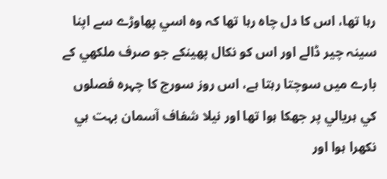رہا تھا، اس کا دل چاہ رہا تھا کہ وہ اسي پھاوڑے سے اپنا سينہ چير ڈالے اور اس کو نکال پھينکے جو صرف ملکھي کے بارے ميں سوچتا رہتا ہے، اس روز سورج کا چہرہ فصلوں کي ہريالي پر جھکا ہوا تھا اور نيلا شفاف آسمان بہت ہي نکھرا ہوا اور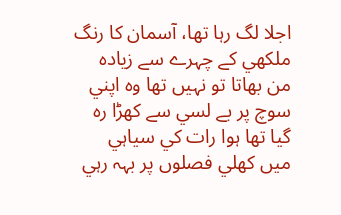اجلا لگ رہا تھا، آسمان کا رنگ ملکھي کے چہرے سے زيادہ من بھاتا تو نہيں تھا وہ اپني سوچ پر بے لسي سے کھڑا رہ گيا تھا ہوا رات کي سياہي ميں کھلي فصلوں پر بہہ رہي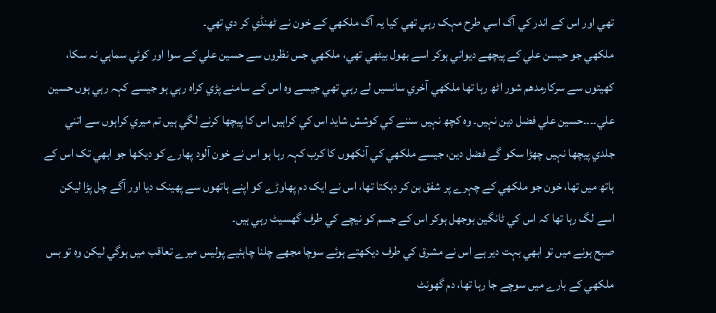تھي اور اس کے اندر کي آگ اسي طرح مہک رہي تھي کيا يہ آگ ملکھي کے خون نے ٹھنڈي کر دي تھي۔
ملکھي جو حيسن علي کے پيچھے ديواني ہوکر اسے بھول بيٹھي تھي، ملکھي جس نظروں سے حسين علي کے سوا اور کوئي سماہي نہ سکا، کھيتوں سے سرکارمدھم شور اٹھ رہا تھا ملکھي آخري سانسيں لے رہي تھي جيسے وہ اس کے سامنے پڑي کراہ رہي ہو جيسے کہہ رہي ہوں حسين علي۔۔۔۔حسين علي فضل دين نہيں۔ وہ کچھ نہيں سننے کي کوشش شايد اس کي کراہيں اس کا پيچھا کرنے لگي ہيں تم ميري کراہوں سے اتني جلدي پيچھا نہيں چھڑا سکو گے فضل دين، جيسے ملکھي کي آنکھوں کا کرب کہہ رہا ہو اس نے خون آلود پھارے کو ديکھا جو ابھي تک اس کے ہاتھ ميں تھا، خون جو ملکھي کے چہرے پر شفق بن کر دہکتا تھا، اس نے ايک دم پھاوڑے کو اپنے ہاتھوں سے پھينک ديا اور آگے چل پڑا ليکن اسے لگ رہا تھا کہ اس کي ٹانگين بوجھل ہوکر اس کے جسم کو نيچے کي طرف گھسيٹ رہي ہيں۔
صبح ہونے ميں تو ابھي بہت دير ہے اس نے مشرق کي طرف ديکھتے ہوئے سوچا مجھے چلنا چاہئيے پوليس ميرے تعاقب ميں ہوگي ليکن وہ تو بس ملکھي کے بارے ميں سوچے جا رہا تھا، دم گھونٹ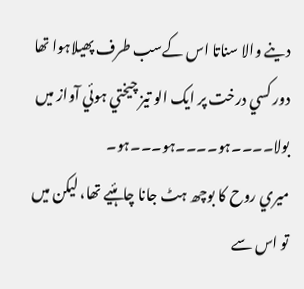دينے والا سناتا اس کےسب طرف پھيلاہوا تھا دور کسي درخت پر ايک الو تيز چيختي ہوئي آواز ميں بولا۔۔۔۔ہو۔۔۔۔ہو۔۔۔ہو۔
ميري روح کا بوچھ ہٹ جانا چاہئيے تھا، ليکن ميں تو اس سے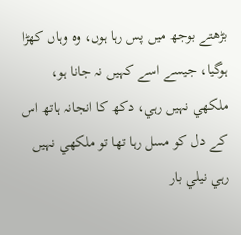بڑھتے بوجھ ميں پس رہا ہوں، وہ وہاں کھڑا ہوگيا، جيسے اسے کہيں نہ جانا ہو، ملکھي نہيں رہي، دکھ کا انجانہ ہاتھ اس کے دل کو مسل رہا تھا تو ملکھي نہيں رہي نيلي بار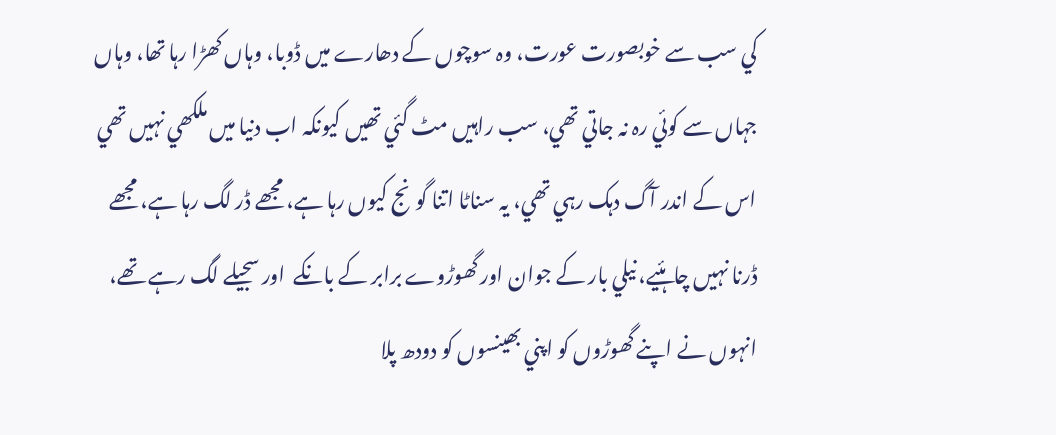کي سب سے خوبصورت عورت، وہ سوچوں کے دھارے ميں ڈوبا، وہاں کھڑا رہا تھا، وہاں جہاں سے کوئي رہ نہ جاتي تھي، سب راہيں مٹ گئي تھيں کيونکہ اب دنيا ميں ملکھي نہيں تھي اس کے اندر آگ دہک رہي تھي، يہ سناٹا اتنا گونج کيوں رہا ہے، مجھے ڈر لگ رہا ہے، مجھے ڈرنا نہيں چاہئيے، نيلي بار کے جوان اور گھوڑوے برابر کے بانکے  اور سجيلے لگ رہے تھے، انہوں نے اپنے گھوڑوں کو اپني بھينسوں کو دودھ پلا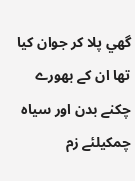گھي پلا کر جوان کيا تھا ان کے بھورے چکنے بدن اور سياہ چمکيلئے زم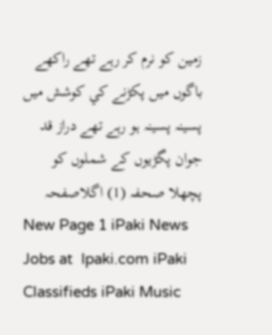زمين کو نرم کر رہے تھے راکھے باگوں ميں پکڑنے کي کوشش ميں پسينہ پسينہ ہو رہے تھے دراز قد جوان پگڑيوں کے شملوں کو
پچھلا صحفہ (1) اگلاصفحہ
New Page 1 iPaki News Jobs at  Ipaki.com iPaki Classifieds iPaki Music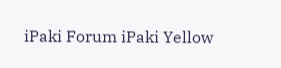iPaki Forum iPaki Yellow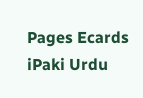Pages Ecards iPaki Urdu